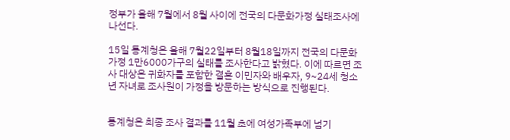정부가 올해 7월에서 8월 사이에 전국의 다문화가정 실태조사에 나선다.

15일 통계청은 올해 7월22일부터 8월18일까지 전국의 다문화 가정 1만6000가구의 실태를 조사한다고 밝혔다. 이에 따르면 조사 대상은 귀화자를 포함한 결혼 이민자와 배우자, 9~24세 청소년 자녀로 조사원이 가정을 방문하는 방식으로 진행된다.


통계청은 최종 조사 결과를 11월 초에 여성가족부에 넘기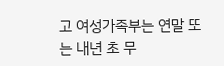고 여성가족부는 연말 또는 내년 초 무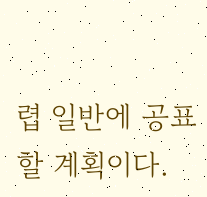렵 일반에 공표할 계획이다.